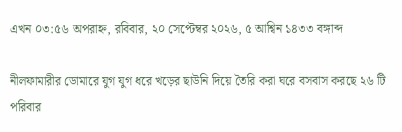এখন ০৩:৫৬ অপরাহ্ন, রবিবার, ২০ সেপ্টেম্বর ২০২৬, ৫ আশ্বিন ১৪৩৩ বঙ্গাব্দ

নীলফামারীর ডোমারে যুগ যুগ ধরে খড়ের ছাউনি দিয়ে তৈরি করা ঘরে বসবাস করছে ২৬ টি পরিবার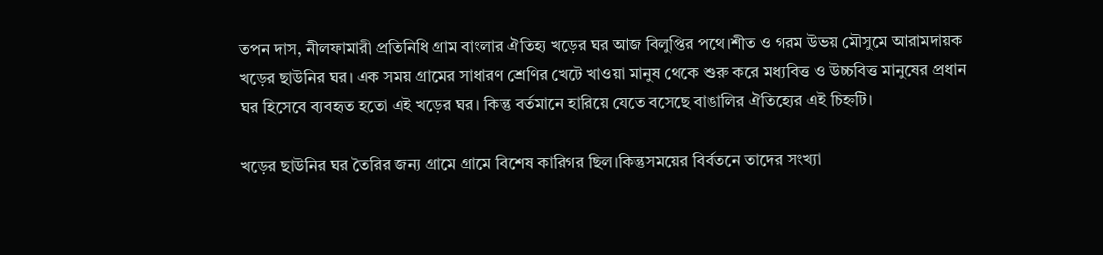তপন দাস, নীলফামারী প্রতিনিধি গ্রাম বাংলার ঐতিহ্য খড়ের ঘর আজ বিলুপ্তির পথে।শীত ও গরম উভয় মৌসুমে আরামদায়ক খড়ের ছাউনির ঘর। এক সময় গ্রামের সাধারণ শ্রেণির খেটে খাওয়া মানুষ থেকে শুরু করে মধ্যবিত্ত ও উচ্চবিত্ত মানুষের প্রধান ঘর হিসেবে ব্যবহৃত হতো এই খড়ের ঘর। কিন্তু বর্তমানে হারিয়ে যেতে বসেছে বাঙালির ঐতিহ্যের এই চিহ্নটি।

খড়ের ছাউনির ঘর তৈরির জন্য গ্রামে গ্রামে বিশেষ কারিগর ছিল।কিন্তুসময়ের বির্বতনে তাদের সংখ্যা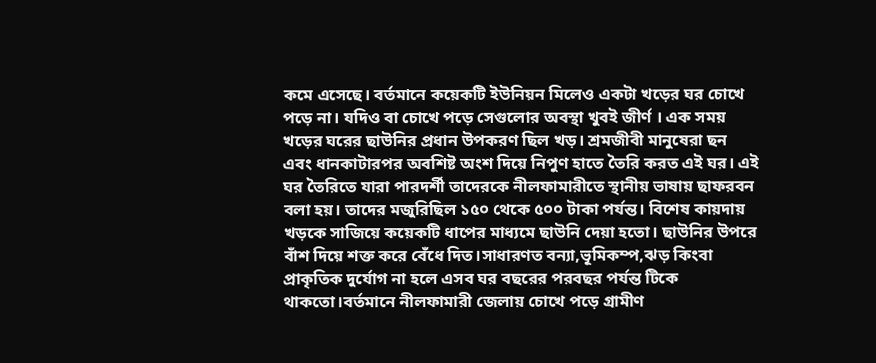কমে এসেছে। বর্তমানে কয়েকটি ইউনিয়ন মিলেও একটা খড়ের ঘর চোখে পড়ে না। যদিও বা চোখে পড়ে সেগুলোর অবস্থা খুবই জীর্ণ । এক সময় খড়ের ঘরের ছাউনির প্রধান উপকরণ ছিল খড়। শ্রমজীবী মানুষেরা ছন এবং ধানকাটারপর অবশিষ্ট অংশ দিয়ে নিপুণ হাতে তৈরি করত এই ঘর। এই ঘর তৈরিতে যারা পারদর্শী তাদেরকে নীলফামারীতে স্থানীয় ভাষায় ছাফরবন বলা হয়। তাদের মজুরিছিল ১৫০ থেকে ৫০০ টাকা পর্যন্ত। বিশেষ কায়দায় খড়কে সাজিয়ে কয়েকটি ধাপের মাধ্যমে ছাউনি দেয়া হতো। ছাউনির উপরে বাঁশ দিয়ে শক্ত করে বেঁধে দিত।সাধারণত বন্যা,ভূমিকম্প,ঝড় কিংবা প্রাকৃতিক দুর্যোগ না হলে এসব ঘর বছরের পরবছর পর্যন্ত টিকে থাকতো।বর্তমানে নীলফামারী জেলায় চোখে পড়ে গ্রামীণ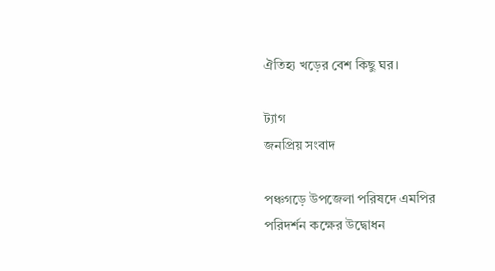ঐতিহ্য খড়ের বেশ কিছু ঘর।

ট্যাগ
জনপ্রিয় সংবাদ

পঞ্চগড়ে উপজেলা পরিষদে এমপির পরিদর্শন কক্ষের উদ্বোধন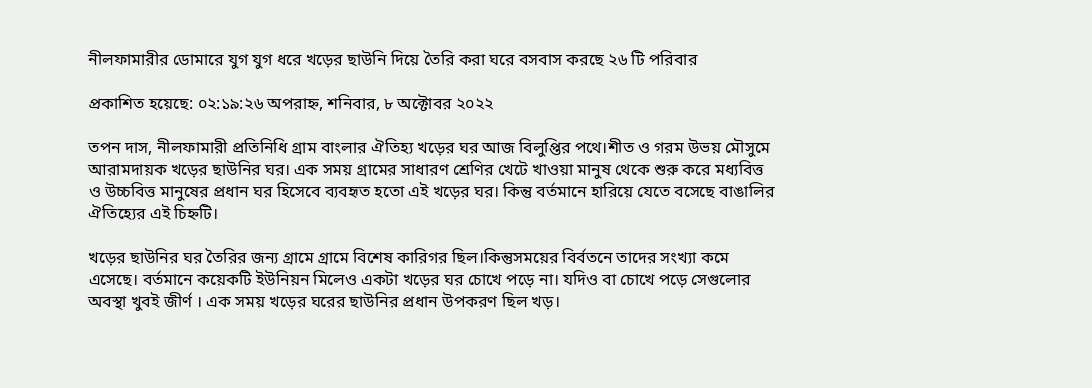নীলফামারীর ডোমারে যুগ যুগ ধরে খড়ের ছাউনি দিয়ে তৈরি করা ঘরে বসবাস করছে ২৬ টি পরিবার

প্রকাশিত হয়েছে: ০২:১৯:২৬ অপরাহ্ন, শনিবার, ৮ অক্টোবর ২০২২

তপন দাস, নীলফামারী প্রতিনিধি গ্রাম বাংলার ঐতিহ্য খড়ের ঘর আজ বিলুপ্তির পথে।শীত ও গরম উভয় মৌসুমে আরামদায়ক খড়ের ছাউনির ঘর। এক সময় গ্রামের সাধারণ শ্রেণির খেটে খাওয়া মানুষ থেকে শুরু করে মধ্যবিত্ত ও উচ্চবিত্ত মানুষের প্রধান ঘর হিসেবে ব্যবহৃত হতো এই খড়ের ঘর। কিন্তু বর্তমানে হারিয়ে যেতে বসেছে বাঙালির ঐতিহ্যের এই চিহ্নটি।

খড়ের ছাউনির ঘর তৈরির জন্য গ্রামে গ্রামে বিশেষ কারিগর ছিল।কিন্তুসময়ের বির্বতনে তাদের সংখ্যা কমে এসেছে। বর্তমানে কয়েকটি ইউনিয়ন মিলেও একটা খড়ের ঘর চোখে পড়ে না। যদিও বা চোখে পড়ে সেগুলোর অবস্থা খুবই জীর্ণ । এক সময় খড়ের ঘরের ছাউনির প্রধান উপকরণ ছিল খড়।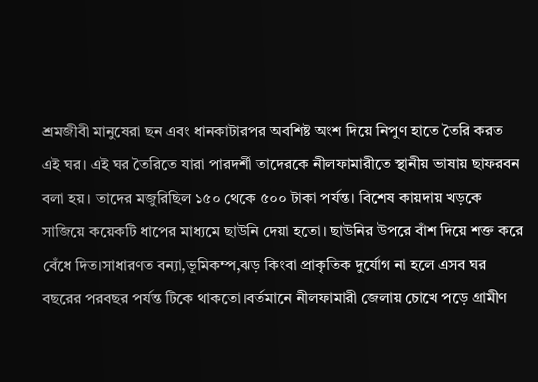শ্রমজীবী মানুষেরা ছন এবং ধানকাটারপর অবশিষ্ট অংশ দিয়ে নিপুণ হাতে তৈরি করত এই ঘর। এই ঘর তৈরিতে যারা পারদর্শী তাদেরকে নীলফামারীতে স্থানীয় ভাষায় ছাফরবন বলা হয়। তাদের মজুরিছিল ১৫০ থেকে ৫০০ টাকা পর্যন্ত। বিশেষ কায়দায় খড়কে সাজিয়ে কয়েকটি ধাপের মাধ্যমে ছাউনি দেয়া হতো। ছাউনির উপরে বাঁশ দিয়ে শক্ত করে বেঁধে দিত।সাধারণত বন্যা,ভূমিকম্প,ঝড় কিংবা প্রাকৃতিক দুর্যোগ না হলে এসব ঘর বছরের পরবছর পর্যন্ত টিকে থাকতো।বর্তমানে নীলফামারী জেলায় চোখে পড়ে গ্রামীণ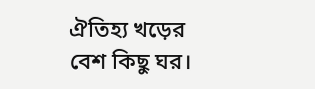ঐতিহ্য খড়ের বেশ কিছু ঘর।